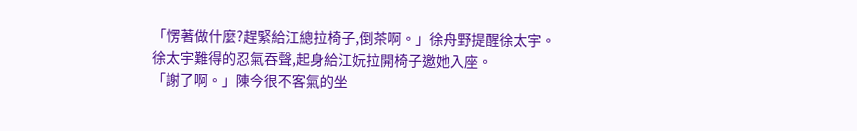「愣著做什麼?趕緊給江總拉椅子,倒茶啊。」徐舟野提醒徐太宇。
徐太宇難得的忍氣吞聲,起身給江妧拉開椅子邀她入座。
「謝了啊。」陳今很不客氣的坐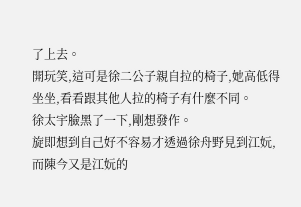了上去。
開玩笑,這可是徐二公子親自拉的椅子,她高低得坐坐,看看跟其他人拉的椅子有什麼不同。
徐太宇臉黑了一下,剛想發作。
旋即想到自己好不容易才透過徐舟野見到江妧,而陳今又是江妧的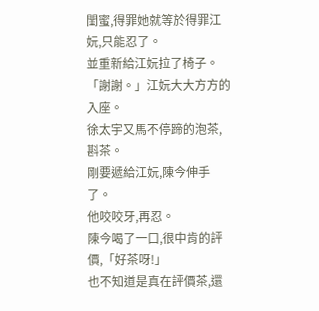閨蜜,得罪她就等於得罪江妧,只能忍了。
並重新給江妧拉了椅子。
「謝謝。」江妧大大方方的入座。
徐太宇又馬不停蹄的泡茶,斟茶。
剛要遞給江妧,陳今伸手了。
他咬咬牙,再忍。
陳今喝了一口,很中肯的評價,「好茶呀!」
也不知道是真在評價茶,還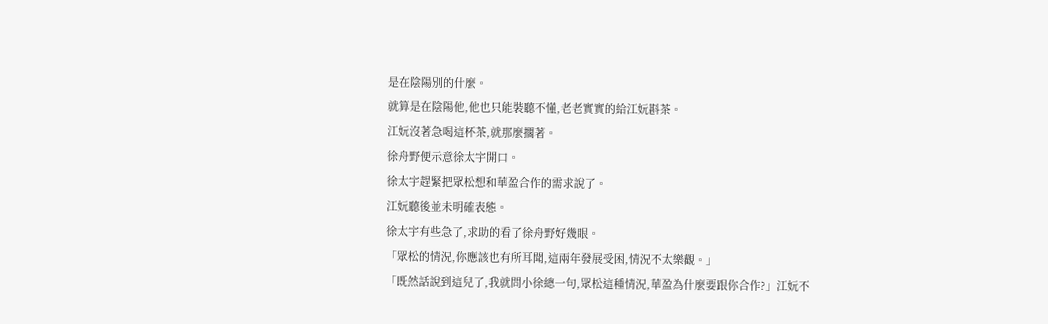是在陰陽別的什麼。
就算是在陰陽他,他也只能裝聽不懂,老老實實的給江妧斟茶。
江妧沒著急喝這杯茶,就那麼擱著。
徐舟野便示意徐太宇開口。
徐太宇趕緊把眾松想和華盈合作的需求說了。
江妧聽後並未明確表態。
徐太宇有些急了,求助的看了徐舟野好幾眼。
「眾松的情況,你應該也有所耳聞,這兩年發展受困,情況不太樂觀。」
「既然話說到這兒了,我就問小徐總一句,眾松這種情況,華盈為什麼要跟你合作?」江妧不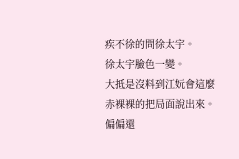疾不徐的問徐太宇。
徐太宇臉色一變。
大抵是沒料到江妧會這麼赤裸裸的把局面說出來。
偏偏還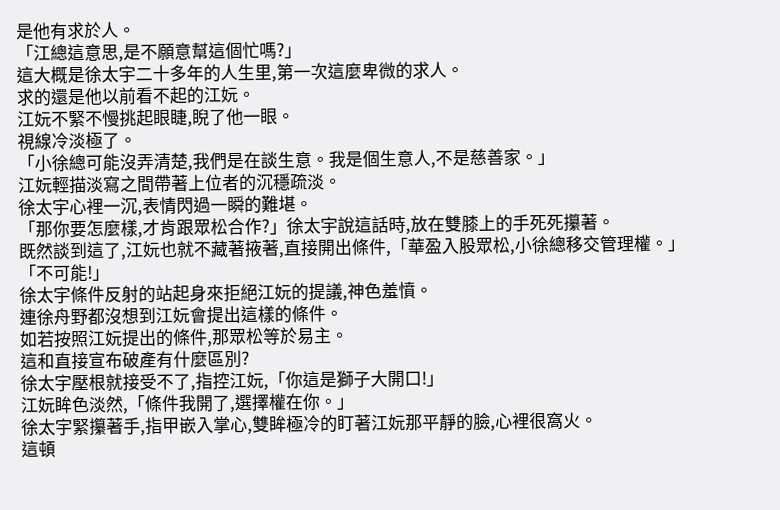是他有求於人。
「江總這意思,是不願意幫這個忙嗎?」
這大概是徐太宇二十多年的人生里,第一次這麼卑微的求人。
求的還是他以前看不起的江妧。
江妧不緊不慢挑起眼睫,睨了他一眼。
視線冷淡極了。
「小徐總可能沒弄清楚,我們是在談生意。我是個生意人,不是慈善家。」
江妧輕描淡寫之間帶著上位者的沉穩疏淡。
徐太宇心裡一沉,表情閃過一瞬的難堪。
「那你要怎麼樣,才肯跟眾松合作?」徐太宇說這話時,放在雙膝上的手死死攥著。
既然談到這了,江妧也就不藏著掖著,直接開出條件,「華盈入股眾松,小徐總移交管理權。」
「不可能!」
徐太宇條件反射的站起身來拒絕江妧的提議,神色羞憤。
連徐舟野都沒想到江妧會提出這樣的條件。
如若按照江妧提出的條件,那眾松等於易主。
這和直接宣布破產有什麼區別?
徐太宇壓根就接受不了,指控江妧,「你這是獅子大開口!」
江妧眸色淡然,「條件我開了,選擇權在你。」
徐太宇緊攥著手,指甲嵌入掌心,雙眸極冷的盯著江妧那平靜的臉,心裡很窩火。
這頓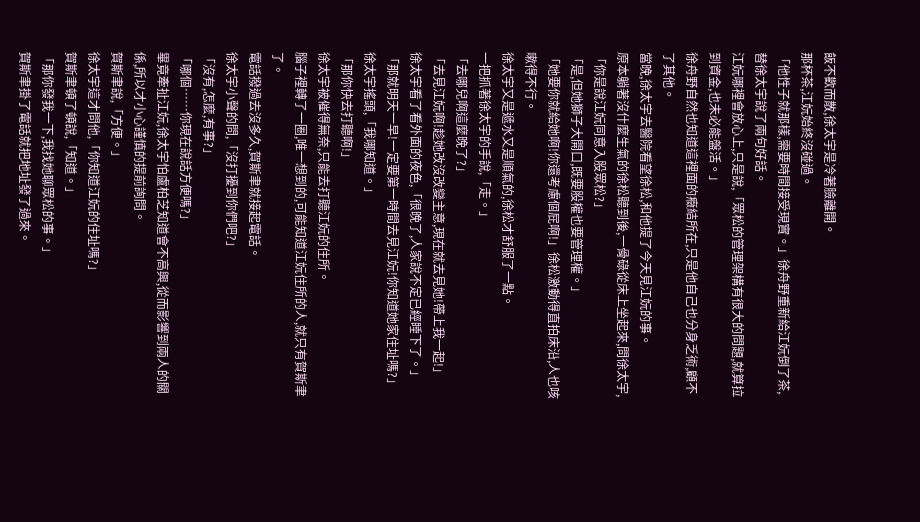飯不歡而散,徐太宇是冷著臉離開。
那杯茶,江妧始終沒碰過。
「他性子就那樣,需要時間接受現實。」徐舟野重新給江妧倒了茶,替徐太宇說了兩句好話。
江妧哪裡會放心上,只是說,「眾松的管理架構有很大的問題,就算拉到資金,也未必能盤活。」
徐舟野自然也知道這裡面的癥結所在,只是他自己也分身乏術,顧不了其他。
當晚,徐太宇去醫院看望徐松,和他提了今天見江妧的事。
原本躺著沒什麼生氣的徐松聽到後,一骨碌從床上坐起來,問徐太宇,「你是說江妧同意入股眾松?」
「是,但她獅子大開口,既要股權也要管理權。」
「她要你就給她啊!你還考慮個屁啊!」徐松激動得直拍床沿,人也咳嗽得不行。
徐太宇又是遞水又是順氣的,徐松才舒服了一點。
一把抓著徐太宇的手說,「走。」
「去哪兒啊這麼晚了?」
「去見江妧啊!趁她改沒改變主意,現在就去見她!帶上我一起!」
徐太宇看了看外面的夜色,「很晚了,人家說不定已經睡下了。」
「那就明天一早!一定要第一時間去見江妧!你知道她家住址嗎?」
徐太宇搖頭,「我哪知道。」
「那你快去打聽啊!」
徐太宇被催得無奈,只能去打聽江妧的住所。
腦子裡轉了一圈,唯一想到的,可能知道江妧住所的人,就只有賀斯聿了。
電話撥過去沒多久,賀斯聿就接起電話。
徐太宇小聲的問,「沒打擾到你們吧?」
「沒有,怎麼,有事?」
「哪個……你現在說話方便嗎?」
畢竟牽扯江妧,徐太宇怕盧柏芝知道會不高興,從而影響到兩人的關係,所以才小心謹慎的提前詢問。
賀斯聿說,「方便。」
徐太宇這才問他,「你知道江妧的住址嗎?」
賀斯聿頓了頓說,「知道。」
「那你發我一下,我找她聊眾松的事。」
賀斯聿掛了電話就把地址發了過來。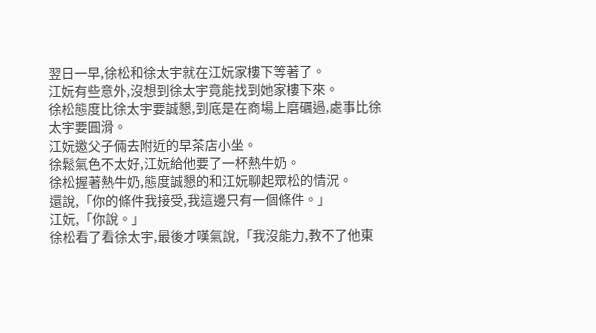翌日一早,徐松和徐太宇就在江妧家樓下等著了。
江妧有些意外,沒想到徐太宇竟能找到她家樓下來。
徐松態度比徐太宇要誠懇,到底是在商場上磨礪過,處事比徐太宇要圓滑。
江妧邀父子倆去附近的早茶店小坐。
徐鬆氣色不太好,江妧給他要了一杯熱牛奶。
徐松握著熱牛奶,態度誠懇的和江妧聊起眾松的情況。
還說,「你的條件我接受,我這邊只有一個條件。」
江妧,「你說。」
徐松看了看徐太宇,最後才嘆氣說,「我沒能力,教不了他東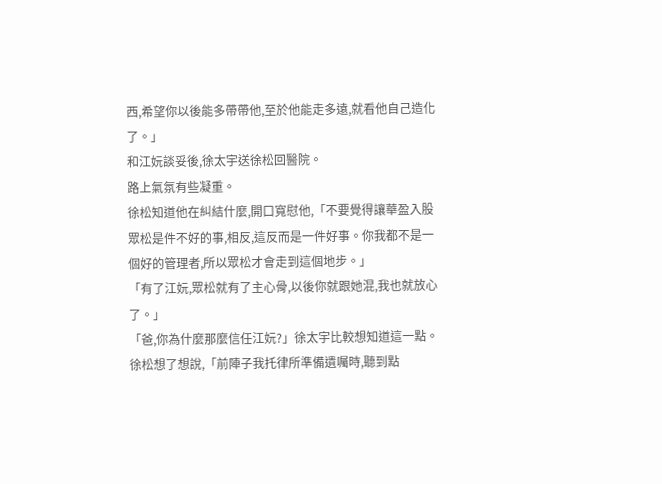西,希望你以後能多帶帶他,至於他能走多遠,就看他自己造化了。」
和江妧談妥後,徐太宇送徐松回醫院。
路上氣氛有些凝重。
徐松知道他在糾結什麼,開口寬慰他,「不要覺得讓華盈入股眾松是件不好的事,相反,這反而是一件好事。你我都不是一個好的管理者,所以眾松才會走到這個地步。」
「有了江妧,眾松就有了主心骨,以後你就跟她混,我也就放心了。」
「爸,你為什麼那麼信任江妧?」徐太宇比較想知道這一點。
徐松想了想說,「前陣子我托律所準備遺囑時,聽到點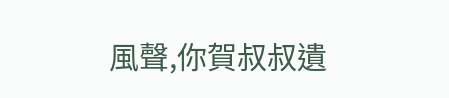風聲,你賀叔叔遺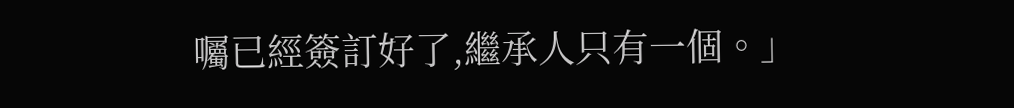囑已經簽訂好了,繼承人只有一個。」